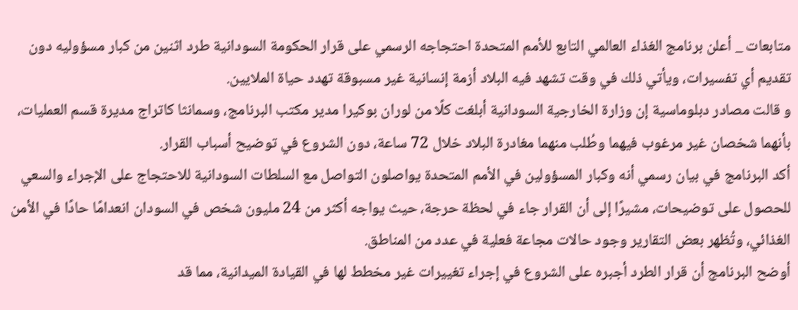متابعات _ أعلن برنامج الغذاء العالمي التابع للأمم المتحدة احتجاجه الرسمي على قرار الحكومة السودانية طرد اثنين من كبار مسؤوليه دون تقديم أي تفسيرات، ويأتي ذلك في وقت تشهد فيه البلاد أزمة إنسانية غير مسبوقة تهدد حياة الملايين.
و قالت مصادر دبلوماسية إن وزارة الخارجية السودانية أبلغت كلًا من لوران بوكيرا مدير مكتب البرنامج، وسمانثا كاتراج مديرة قسم العمليات، بأنهما شخصان غير مرغوب فيهما وطُلب منهما مغادرة البلاد خلال 72 ساعة، دون الشروع في توضيح أسباب القرار.
أكد البرنامج في بيان رسمي أنه وكبار المسؤولين في الأمم المتحدة يواصلون التواصل مع السلطات السودانية للاحتجاج على الإجراء والسعي للحصول على توضيحات، مشيرًا إلى أن القرار جاء في لحظة حرجة، حيث يواجه أكثر من 24 مليون شخص في السودان انعدامًا حادًا في الأمن الغذائي، وتُظهر بعض التقارير وجود حالات مجاعة فعلية في عدد من المناطق.
أوضح البرنامج أن قرار الطرد أجبره على الشروع في إجراء تغييرات غير مخطط لها في القيادة الميدانية، مما قد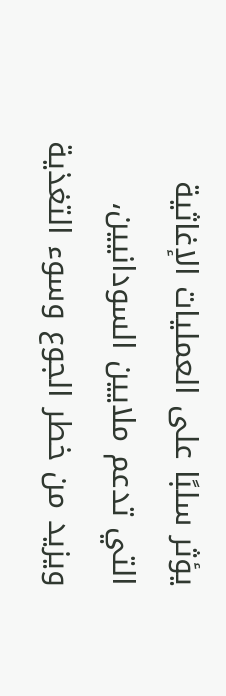يؤثر سلبًا على العمليات الإغاثية التي تدعم ملايين السودانيين، ويزيد من خطر الجوع وسوء التغذية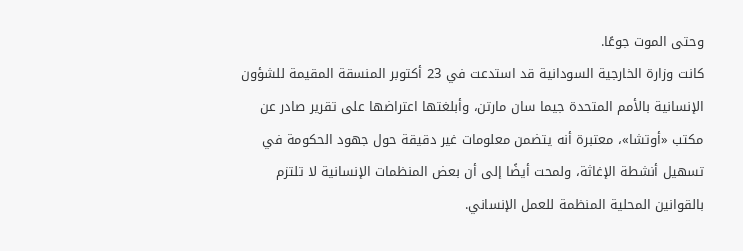وحتى الموت جوعًا.
كانت وزارة الخارجية السودانية قد استدعت في 23 أكتوبر المنسقة المقيمة للشؤون الإنسانية بالأمم المتحدة جيما سان مارتن، وأبلغتها اعتراضها على تقرير صادر عن مكتب «أوتشا»، معتبرة أنه يتضمن معلومات غير دقيقة حول جهود الحكومة في تسهيل أنشطة الإغاثة، ولمحت أيضًا إلى أن بعض المنظمات الإنسانية لا تلتزم بالقوانين المحلية المنظمة للعمل الإنساني.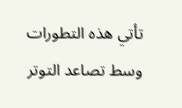تأتي هذه التطورات وسط تصاعد التوتر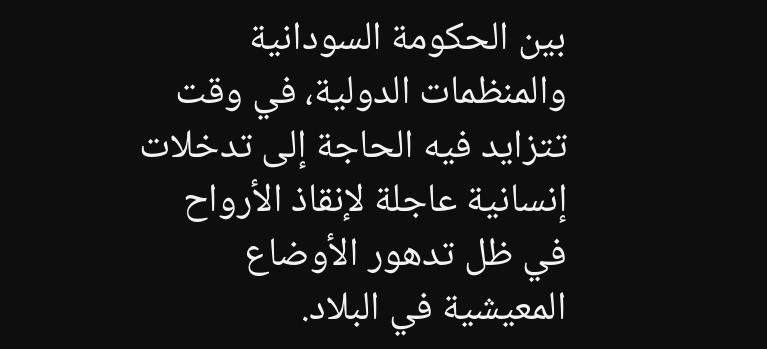بين الحكومة السودانية والمنظمات الدولية، في وقت تتزايد فيه الحاجة إلى تدخلات إنسانية عاجلة لإنقاذ الأرواح في ظل تدهور الأوضاع المعيشية في البلاد.